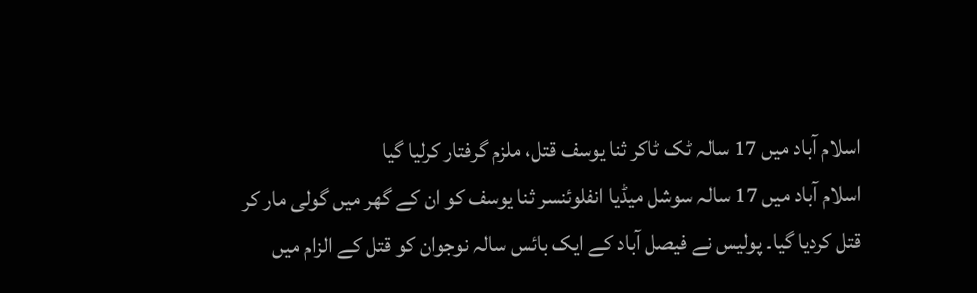اسلام آباد میں 17 سالہ ٹک ٹاکر ثنا یوسف قتل، ملزم گرفتار کرلیا گیا
اسلام آباد میں 17 سالہ سوشل میڈیا انفلوئنسر ثنا یوسف کو ان کے گھر میں گولی مار کر قتل کردیا گیا۔ پولیس نے فیصل آباد کے ایک بائس سالہ نوجوان کو قتل کے الزام میں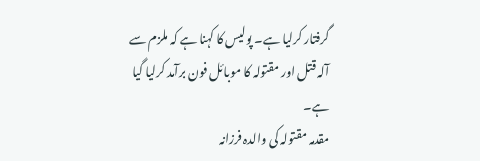گرفتار کرلیا ہے۔ پولیس کا کہنا ہے کہ ملزم سے آلہ قتل اور مقتولہ کا موبائل فون برآمد کرلیا گیا ہے۔
مقدمہ مقتولہ کی والدہ فرزانہ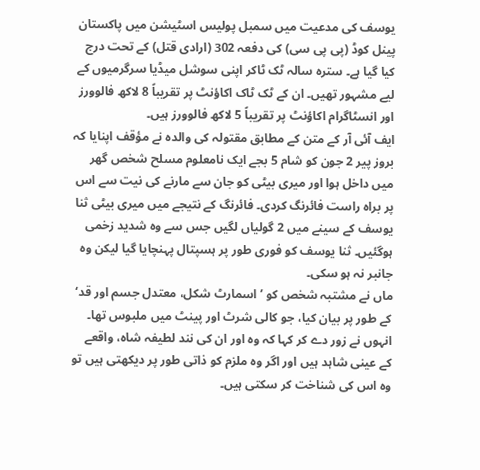یوسف کی مدعیت میں سمبل پولیس اسٹیشن میں پاکستان پینل کوڈ (پی پی سی) کی دفعہ 302 (ارادی قتل) کے تحت درج کیا گیا ہے۔ سترہ سالہ ٹک ٹاکر اپنی سوشل میڈیا سرگرمیوں کے لیے مشہور تھیں۔ ان کے ٹک ٹاک اکاؤنٹ پر تقریباً 8 لاکھ فالوورز اور انسٹاگرام اکاؤنٹ پر تقریباً 5 لاکھ فالوورز ہیں۔
ایف آئی آر کے متن کے مطابق مقتولہ کی والدہ نے مؤقف اپنایا کہ بروز پیر 2 جون کو شام 5 بجے ایک نامعلوم مسلح شخص گھر میں داخل ہوا اور میری بیٹی کو جان سے مارنے کی نیت سے اس پر براہ راست فائرنگ کردی۔ فائرنگ کے نتیجے میں میری بیٹی ثنا یوسف کے سینے میں 2 گولیاں لگیں جس سے وہ شدید زخمی ہوگئیں۔ ثنا یوسف کو فوری طور پر ہسپتال پہنچایا گیا لیکن وہ جانبر نہ ہو سکی۔
ماں نے مشتبہ شخص کو ’اسمارٹ شکل، معتدل جسم اور قد‘ کے طور پر بیان کیا، جو کالی شرٹ اور پینٹ میں ملبوس تھا۔ انہوں نے زور دے کر کہا کہ وہ اور ان کی نند لطیفہ شاہ، واقعے کے عینی شاہد ہیں اور اگر وہ ملزم کو ذاتی طور پر دیکھتی ہیں تو وہ اس کی شناخت کر سکتی ہیں۔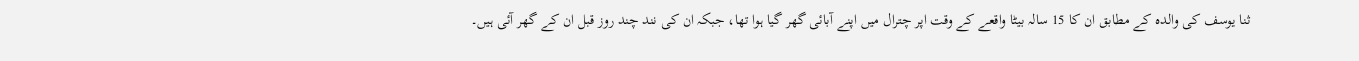ثنا یوسف کی والدہ کے مطابق ان کا 15 سالہ بیٹا واقعے کے وقت اپر چترال میں اپنے آبائی گھر گیا ہوا تھا، جبکہ ان کی نند چند روز قبل ان کے گھر آئی ہیں۔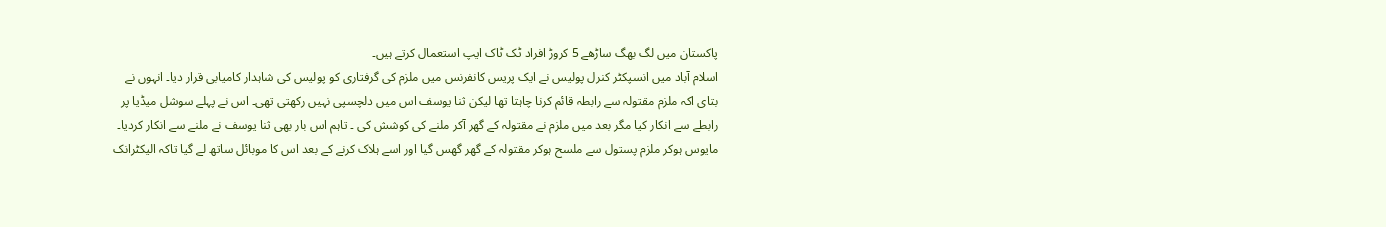پاکستان میں لگ بھگ ساڑھے 5 کروڑ افراد ٹک ٹاک ایپ استعمال کرتے ہیں۔
اسلام آباد میں انسپکٹر کنرل پولیس نے ایک پریس کانفرنس میں ملزم کی گرفتاری کو پولیس کی شاہدار کامیابی قرار دیا۔ انہوں نے بتای اکہ ملزم مقتولہ سے رابطہ قائم کرنا چاہتا تھا لیکن ثنا یوسف اس میں دلچسپی نہیں رکھتی تھی۔ اس نے پہلے سوشل میڈیا پر رابطے سے انکار کیا مگر بعد میں ملزم نے مقتولہ کے گھر آکر ملنے کی کوشش کی ۔ تاہم اس بار بھی ثنا یوسف نے ملنے سے انکار کردیا۔
مایوس ہوکر ملزم پستول سے ملسح ہوکر مقتولہ کے گھر گھس گیا اور اسے ہلاک کرنے کے بعد اس کا موبائل ساتھ لے گیا تاکہ الیکٹرانک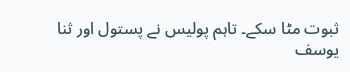ثبوت مٹا سکے۔ تاہم پولیس نے پستول اور ثنا یوسف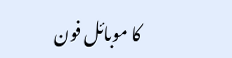کا موبائل فون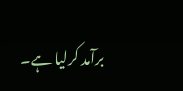برآمد کرلیا ہے۔